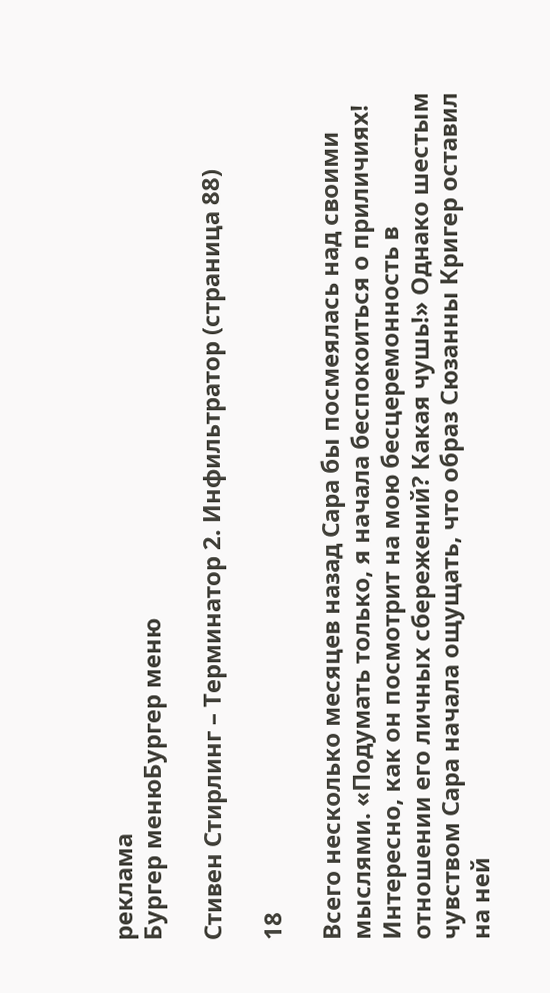реклама
Бургер менюБургер меню

Стивен Стирлинг – Терминатор 2. Инфильтратор (страница 88)

18

Всего несколько месяцев назад Сара бы посмеялась над своими мыслями. «Подумать только, я начала беспокоиться о приличиях! Интересно, как он посмотрит на мою бесцеремонность в отношении его личных сбережений? Какая чушь!» Однако шестым чувством Сара начала ощущать, что образ Сюзанны Кригер оставил на ней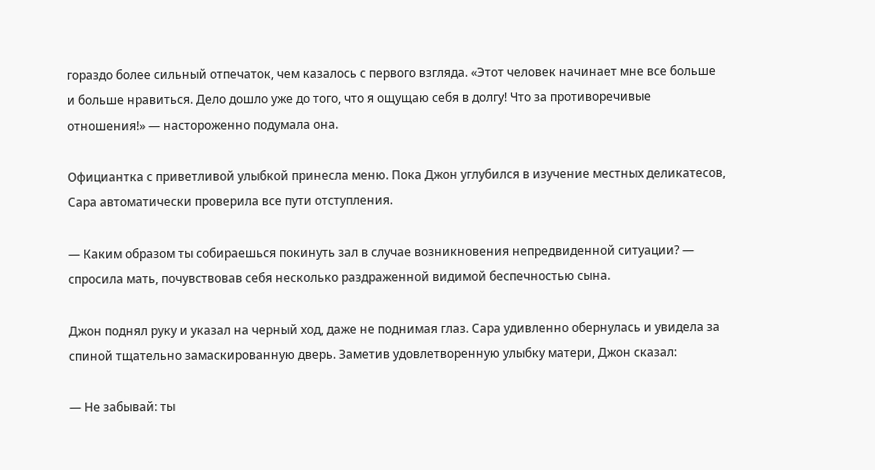гораздо более сильный отпечаток, чем казалось с первого взгляда. «Этот человек начинает мне все больше и больше нравиться. Дело дошло уже до того, что я ощущаю себя в долгу! Что за противоречивые отношения!» — настороженно подумала она.

Официантка с приветливой улыбкой принесла меню. Пока Джон углубился в изучение местных деликатесов, Сара автоматически проверила все пути отступления.

— Каким образом ты собираешься покинуть зал в случае возникновения непредвиденной ситуации? — спросила мать, почувствовав себя несколько раздраженной видимой беспечностью сына.

Джон поднял руку и указал на черный ход, даже не поднимая глаз. Сара удивленно обернулась и увидела за спиной тщательно замаскированную дверь. Заметив удовлетворенную улыбку матери, Джон сказал:

— Не забывай: ты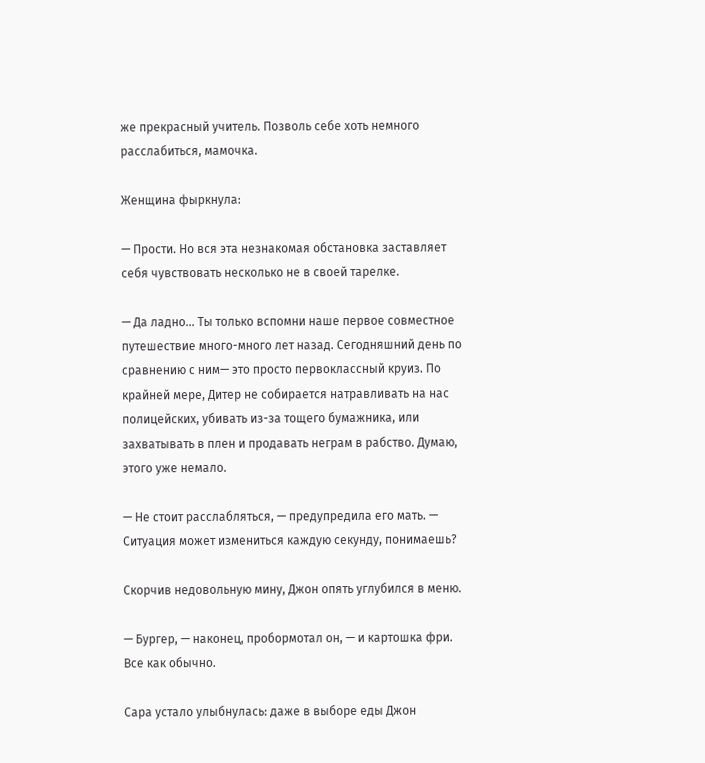же прекрасный учитель. Позволь себе хоть немного расслабиться, мамочка.

Женщина фыркнула:

— Прости. Но вся эта незнакомая обстановка заставляет себя чувствовать несколько не в своей тарелке.

— Да ладно… Ты только вспомни наше первое совместное путешествие много-много лет назад. Сегодняшний день по сравнению с ним— это просто первоклассный круиз. По крайней мере, Дитер не собирается натравливать на нас полицейских, убивать из-за тощего бумажника, или захватывать в плен и продавать неграм в рабство. Думаю, этого уже немало.

— Не стоит расслабляться, — предупредила его мать. — Ситуация может измениться каждую секунду, понимаешь?

Скорчив недовольную мину, Джон опять углубился в меню.

— Бургер, — наконец, пробормотал он, — и картошка фри. Все как обычно.

Сара устало улыбнулась: даже в выборе еды Джон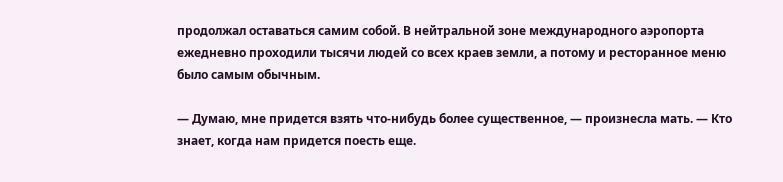продолжал оставаться самим собой. В нейтральной зоне международного аэропорта ежедневно проходили тысячи людей со всех краев земли, а потому и ресторанное меню было самым обычным.

— Думаю, мне придется взять что-нибудь более существенное, — произнесла мать. — Кто знает, когда нам придется поесть еще.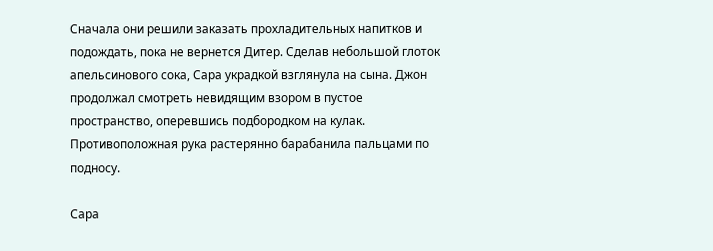Сначала они решили заказать прохладительных напитков и подождать, пока не вернется Дитер. Сделав небольшой глоток апельсинового сока, Сара украдкой взглянула на сына. Джон продолжал смотреть невидящим взором в пустое пространство, оперевшись подбородком на кулак. Противоположная рука растерянно барабанила пальцами по подносу.

Сара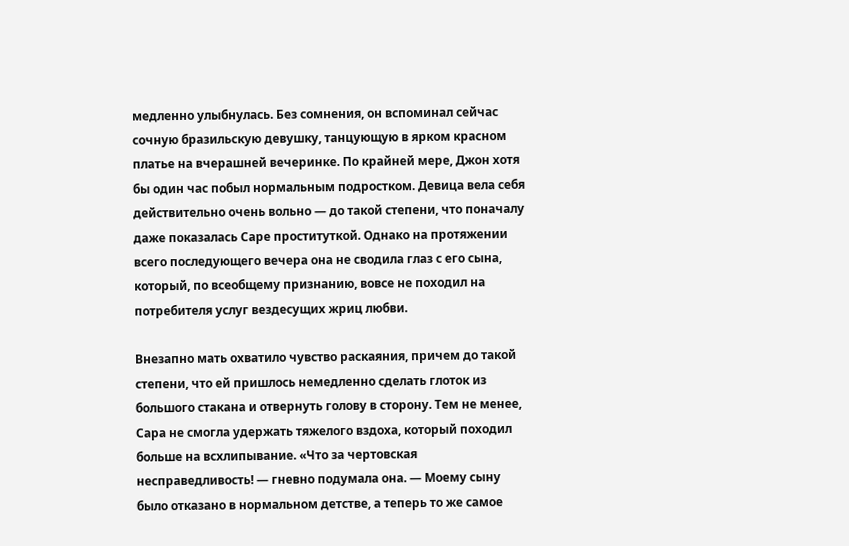медленно улыбнулась. Без сомнения, он вспоминал сейчас сочную бразильскую девушку, танцующую в ярком красном платье на вчерашней вечеринке. По крайней мере, Джон хотя бы один час побыл нормальным подростком. Девица вела себя действительно очень вольно — до такой степени, что поначалу даже показалась Саре проституткой. Однако на протяжении всего последующего вечера она не сводила глаз с его сына, который, по всеобщему признанию, вовсе не походил на потребителя услуг вездесущих жриц любви.

Внезапно мать охватило чувство раскаяния, причем до такой степени, что ей пришлось немедленно сделать глоток из большого стакана и отвернуть голову в сторону. Тем не менее, Сара не смогла удержать тяжелого вздоха, который походил больше на всхлипывание. «Что за чертовская несправедливость! — гневно подумала она. — Моему сыну было отказано в нормальном детстве, а теперь то же самое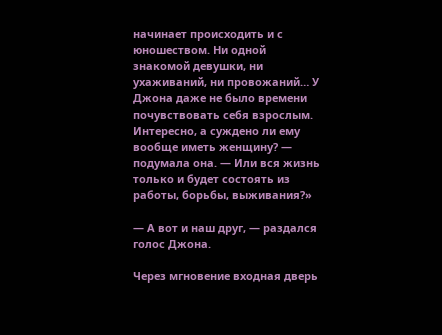начинает происходить и с юношеством. Ни одной знакомой девушки, ни ухаживаний, ни провожаний… У Джона даже не было времени почувствовать себя взрослым. Интересно, а суждено ли ему вообще иметь женщину? — подумала она. — Или вся жизнь только и будет состоять из работы, борьбы, выживания?»

— А вот и наш друг, — раздался голос Джона.

Через мгновение входная дверь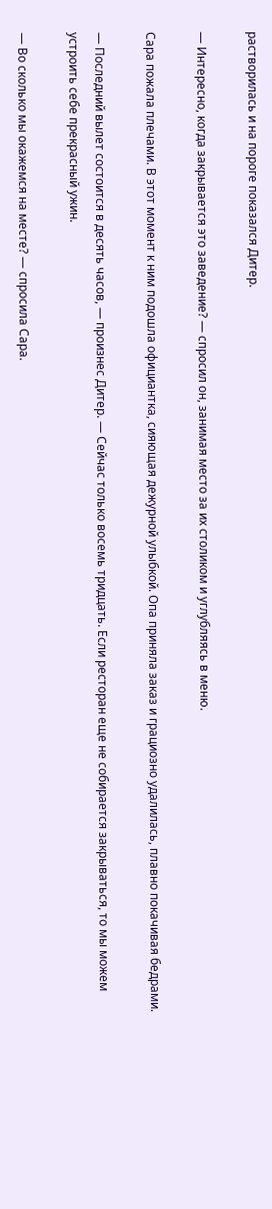растворилась и на пороге показался Дитер.

— Интересно, когда закрывается это заведение? — спросил он, занимая место за их столиком и углубляясь в меню.

Сара пожала плечами. В этот момент к ним подошла официантка, сияющая дежурной улыбкой. Опа приняла заказ и грациозно удалилась, плавно покачивая бедрами.

— Последний вылет состоится в десять часов, — произнес Дитер. — Сейчас только восемь тридцать. Если ресторан еще не собирается закрываться, то мы можем устроить себе прекрасный ужин.

— Во сколько мы окажемся на месте? — спросила Сара.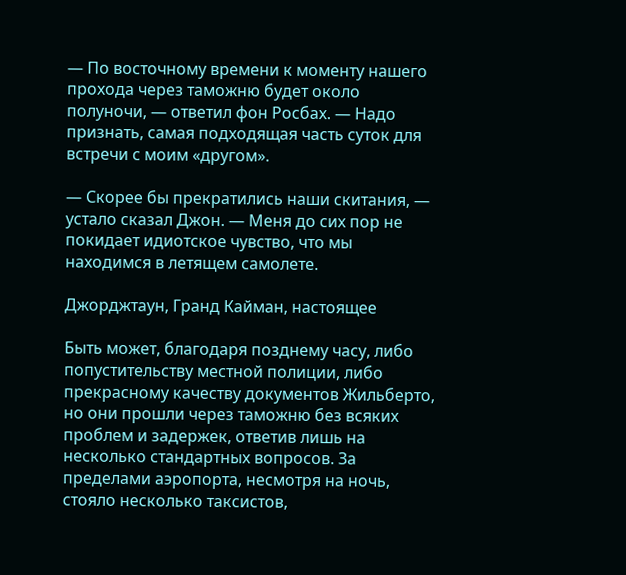— По восточному времени к моменту нашего прохода через таможню будет около полуночи, — ответил фон Росбах. — Надо признать, самая подходящая часть суток для встречи с моим «другом».

— Скорее бы прекратились наши скитания, — устало сказал Джон. — Меня до сих пор не покидает идиотское чувство, что мы находимся в летящем самолете.

Джорджтаун, Гранд Кайман, настоящее

Быть может, благодаря позднему часу, либо попустительству местной полиции, либо прекрасному качеству документов Жильберто, но они прошли через таможню без всяких проблем и задержек, ответив лишь на несколько стандартных вопросов. За пределами аэропорта, несмотря на ночь, стояло несколько таксистов,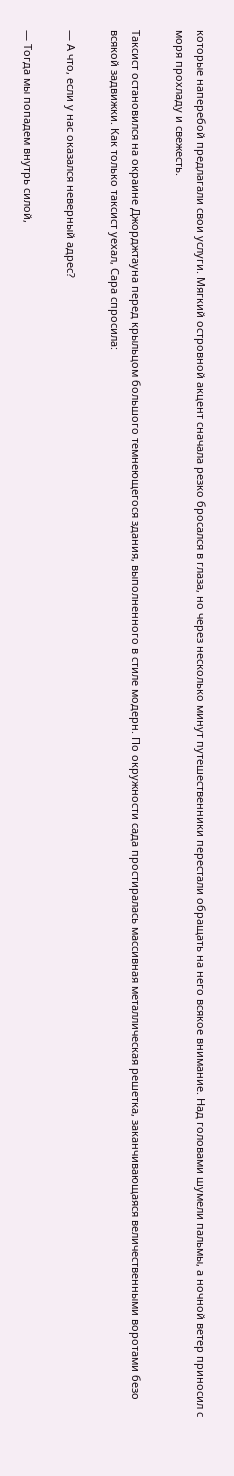которые наперебой предлагали свои услуги. Мягкий островной акцент сначала резко бросался в глаза, но через несколько минут путешественники перестали обращать на него всякое внимание. Над головами шумели пальмы, а ночной ветер приносил с моря прохладу и свежесть.

Таксист остановился на окраине Джорджтауна перед крыльцом большого темнеющегося здания, выполненного в стиле модерн. По окружности сада простиралась массивная металлическая решетка, заканчивающаяся величественными воротами безо всякой задвижки. Как только таксист уехал, Сара спросила:

— А что, если у нас оказался неверный адрес?

— Тогда мы попадем внутрь силой,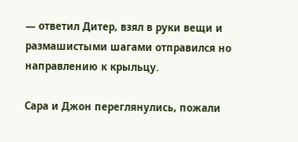— ответил Дитер, взял в руки вещи и размашистыми шагами отправился но направлению к крыльцу.

Сара и Джон переглянулись, пожали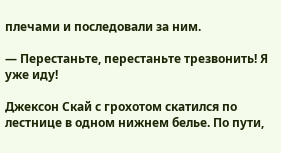плечами и последовали за ним.

— Перестаньте, перестаньте трезвонить! Я уже иду!

Джексон Скай с грохотом скатился по лестнице в одном нижнем белье. По пути,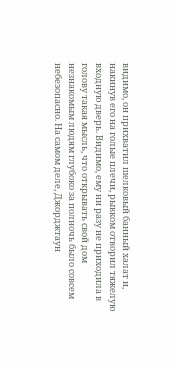видимо, он прихватил шелковый банный халат и, накинув его на голые плечи, рывком отворил тяжелую входную дверь. Видимо, ему ни разу не приходила в голову такая мысль, что открывать свой дом незнакомым людям глубоко за полночь было совсем небезопасно. На самом деле, Джорджтаун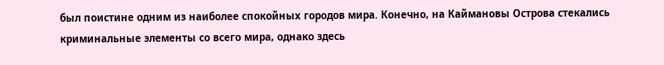был поистине одним из наиболее спокойных городов мира. Конечно, на Каймановы Острова стекались криминальные элементы со всего мира, однако здесь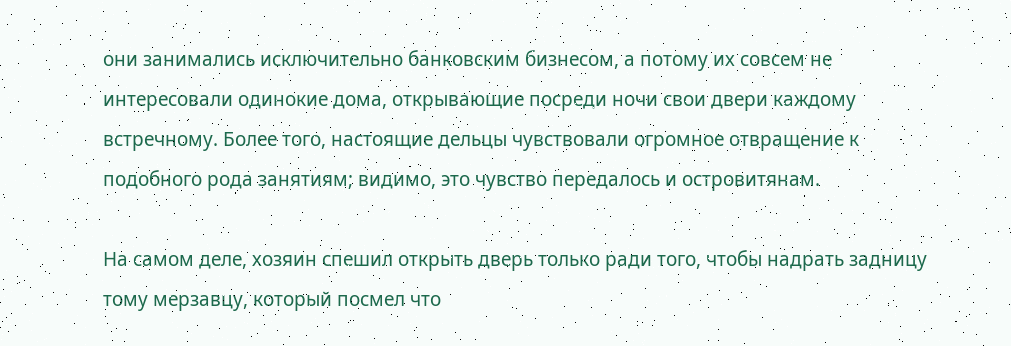они занимались исключительно банковским бизнесом, а потому их совсем не интересовали одинокие дома, открывающие посреди ночи свои двери каждому встречному. Более того, настоящие дельцы чувствовали огромное отвращение к подобного рода занятиям; видимо, это чувство передалось и островитянам.

На самом деле, хозяин спешил открыть дверь только ради того, чтобы надрать задницу тому мерзавцу, который посмел что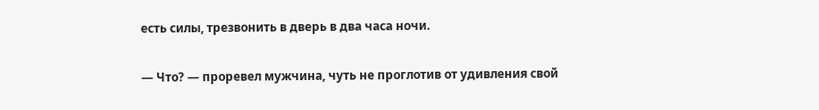есть силы, трезвонить в дверь в два часа ночи.

— Что? — проревел мужчина, чуть не проглотив от удивления свой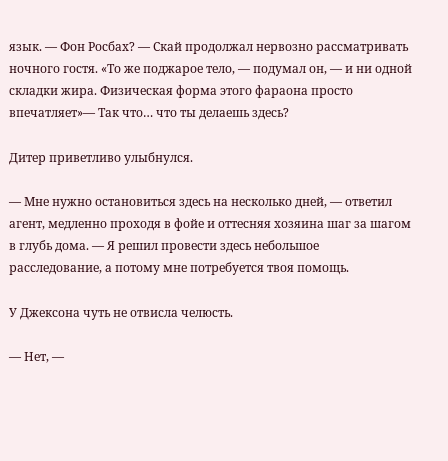язык. — Фон Росбах? — Скай продолжал нервозно рассматривать ночного гостя. «То же поджарое тело, — подумал он, — и ни одной складки жира. Физическая форма этого фараона просто впечатляет»— Так что… что ты делаешь здесь?

Дитер приветливо улыбнулся.

— Мне нужно остановиться здесь на несколько дней, — ответил агент, медленно проходя в фойе и оттесняя хозяина шаг за шагом в глубь дома. — Я решил провести здесь небольшое расследование, а потому мне потребуется твоя помощь.

У Джексона чуть не отвисла челюсть.

— Нет, —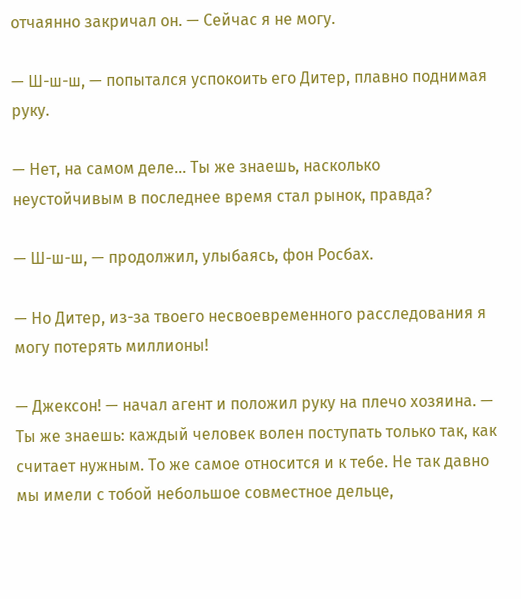отчаянно закричал он. — Сейчас я не могу.

— Ш-ш-ш, — попытался успокоить его Дитер, плавно поднимая руку.

— Нет, на самом деле… Ты же знаешь, насколько неустойчивым в последнее время стал рынок, правда?

— Ш-ш-ш, — продолжил, улыбаясь, фон Росбах.

— Но Дитер, из-за твоего несвоевременного расследования я могу потерять миллионы!

— Джексон! — начал агент и положил руку на плечо хозяина. — Ты же знаешь: каждый человек волен поступать только так, как считает нужным. То же самое относится и к тебе. Не так давно мы имели с тобой небольшое совместное дельце,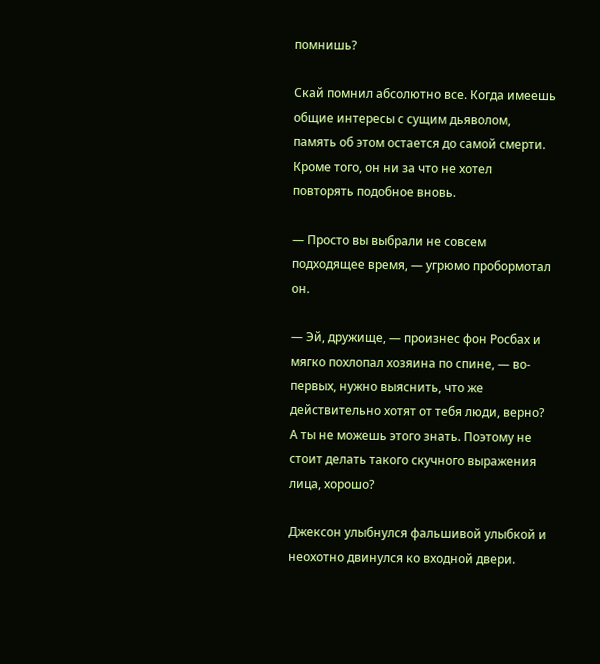помнишь?

Скай помнил абсолютно все. Когда имеешь общие интересы с сущим дьяволом, память об этом остается до самой смерти. Кроме того, он ни за что не хотел повторять подобное вновь.

— Просто вы выбрали не совсем подходящее время, — угрюмо пробормотал он.

— Эй, дружище, — произнес фон Росбах и мягко похлопал хозяина по спине, — во-первых, нужно выяснить, что же действительно хотят от тебя люди, верно? А ты не можешь этого знать. Поэтому не стоит делать такого скучного выражения лица, хорошо?

Джексон улыбнулся фальшивой улыбкой и неохотно двинулся ко входной двери.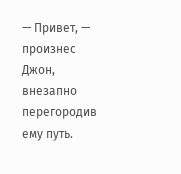— Привет, — произнес Джон, внезапно перегородив ему путь.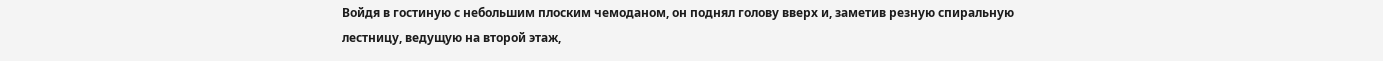Войдя в гостиную с небольшим плоским чемоданом, он поднял голову вверх и, заметив резную спиральную лестницу, ведущую на второй этаж,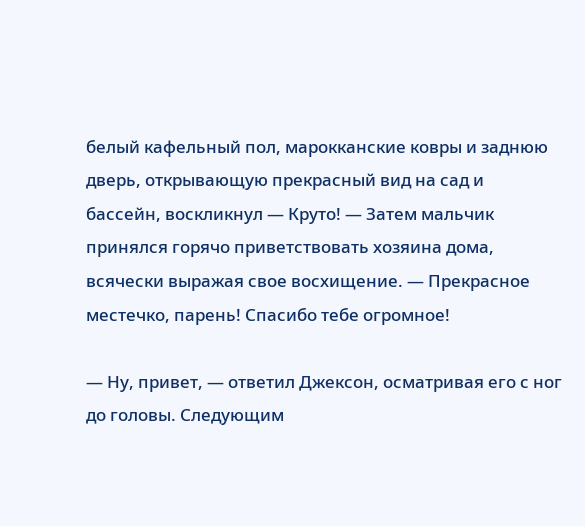белый кафельный пол, марокканские ковры и заднюю дверь, открывающую прекрасный вид на сад и бассейн, воскликнул — Круто! — Затем мальчик принялся горячо приветствовать хозяина дома, всячески выражая свое восхищение. — Прекрасное местечко, парень! Спасибо тебе огромное!

— Ну, привет, — ответил Джексон, осматривая его с ног до головы. Следующим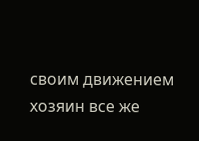своим движением хозяин все же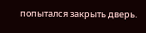попытался закрыть дверь.